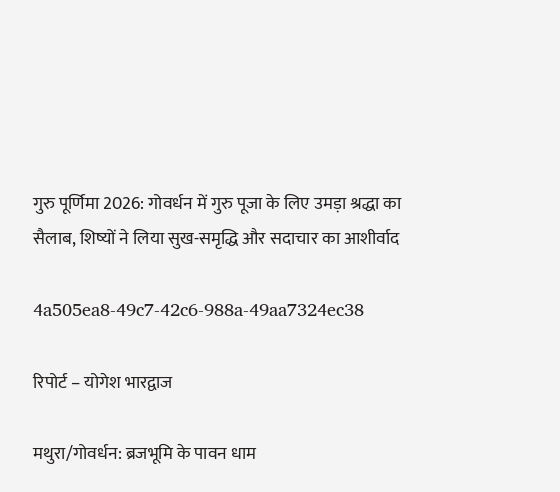गुरु पूर्णिमा 2026: गोवर्धन में गुरु पूजा के लिए उमड़ा श्रद्धा का सैलाब, शिष्यों ने लिया सुख-समृद्धि और सदाचार का आशीर्वाद

4a505ea8-49c7-42c6-988a-49aa7324ec38

रिपोर्ट – योगेश भारद्वाज

मथुरा/गोवर्धन: ब्रजभूमि के पावन धाम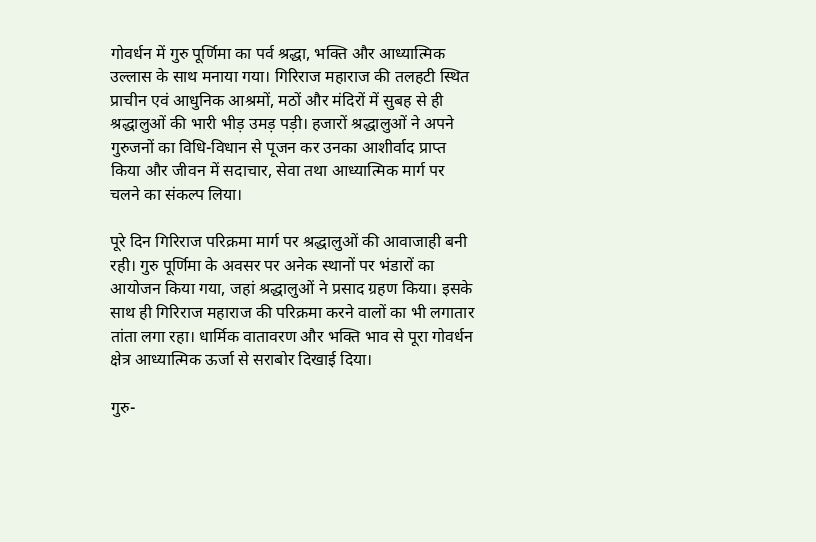गोवर्धन में गुरु पूर्णिमा का पर्व श्रद्धा, भक्ति और आध्यात्मिक उल्लास के साथ मनाया गया। गिरिराज महाराज की तलहटी स्थित प्राचीन एवं आधुनिक आश्रमों, मठों और मंदिरों में सुबह से ही श्रद्धालुओं की भारी भीड़ उमड़ पड़ी। हजारों श्रद्धालुओं ने अपने गुरुजनों का विधि-विधान से पूजन कर उनका आशीर्वाद प्राप्त किया और जीवन में सदाचार, सेवा तथा आध्यात्मिक मार्ग पर चलने का संकल्प लिया।

पूरे दिन गिरिराज परिक्रमा मार्ग पर श्रद्धालुओं की आवाजाही बनी रही। गुरु पूर्णिमा के अवसर पर अनेक स्थानों पर भंडारों का आयोजन किया गया, जहां श्रद्धालुओं ने प्रसाद ग्रहण किया। इसके साथ ही गिरिराज महाराज की परिक्रमा करने वालों का भी लगातार तांता लगा रहा। धार्मिक वातावरण और भक्ति भाव से पूरा गोवर्धन क्षेत्र आध्यात्मिक ऊर्जा से सराबोर दिखाई दिया।

गुरु-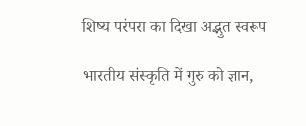शिष्य परंपरा का दिखा अद्भुत स्वरूप

भारतीय संस्कृति में गुरु को ज्ञान,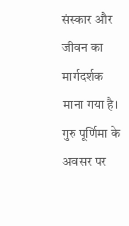संस्कार और जीवन का मार्गदर्शक माना गया है। गुरु पूर्णिमा के अवसर पर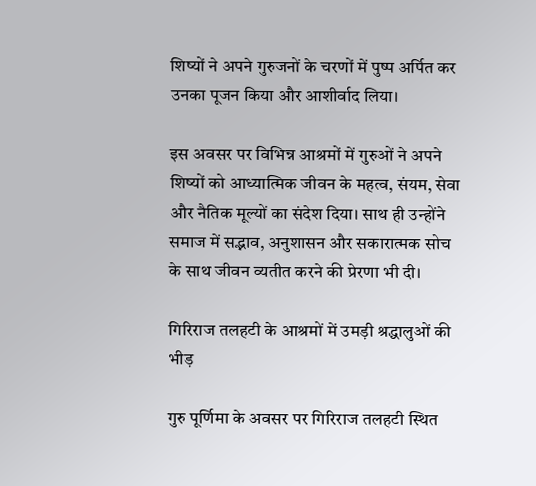शिष्यों ने अपने गुरुजनों के चरणों में पुष्प अर्पित कर उनका पूजन किया और आशीर्वाद लिया।

इस अवसर पर विभिन्न आश्रमों में गुरुओं ने अपने शिष्यों को आध्यात्मिक जीवन के महत्व, संयम, सेवा और नैतिक मूल्यों का संदेश दिया। साथ ही उन्होंने समाज में सद्भाव, अनुशासन और सकारात्मक सोच के साथ जीवन व्यतीत करने की प्रेरणा भी दी।

गिरिराज तलहटी के आश्रमों में उमड़ी श्रद्धालुओं की भीड़

गुरु पूर्णिमा के अवसर पर गिरिराज तलहटी स्थित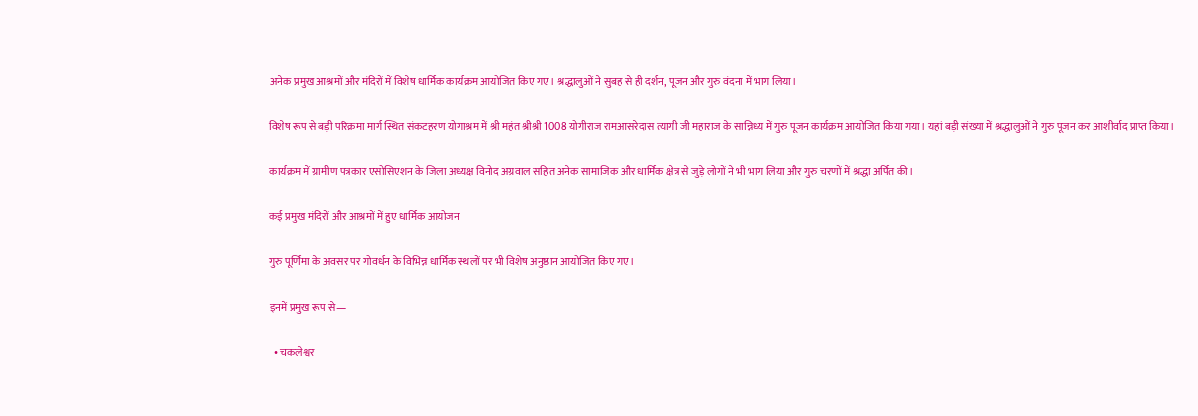अनेक प्रमुख आश्रमों और मंदिरों में विशेष धार्मिक कार्यक्रम आयोजित किए गए। श्रद्धालुओं ने सुबह से ही दर्शन, पूजन और गुरु वंदना में भाग लिया।

विशेष रूप से बड़ी परिक्रमा मार्ग स्थित संकटहरण योगाश्रम में श्री महंत श्रीश्री 1008 योगीराज रामआसरेदास त्यागी जी महाराज के सान्निध्य में गुरु पूजन कार्यक्रम आयोजित किया गया। यहां बड़ी संख्या में श्रद्धालुओं ने गुरु पूजन कर आशीर्वाद प्राप्त किया।

कार्यक्रम में ग्रामीण पत्रकार एसोसिएशन के जिला अध्यक्ष विनोद अग्रवाल सहित अनेक सामाजिक और धार्मिक क्षेत्र से जुड़े लोगों ने भी भाग लिया और गुरु चरणों में श्रद्धा अर्पित की।

कई प्रमुख मंदिरों और आश्रमों में हुए धार्मिक आयोजन

गुरु पूर्णिमा के अवसर पर गोवर्धन के विभिन्न धार्मिक स्थलों पर भी विशेष अनुष्ठान आयोजित किए गए।

इनमें प्रमुख रूप से—

  • चकलेश्वर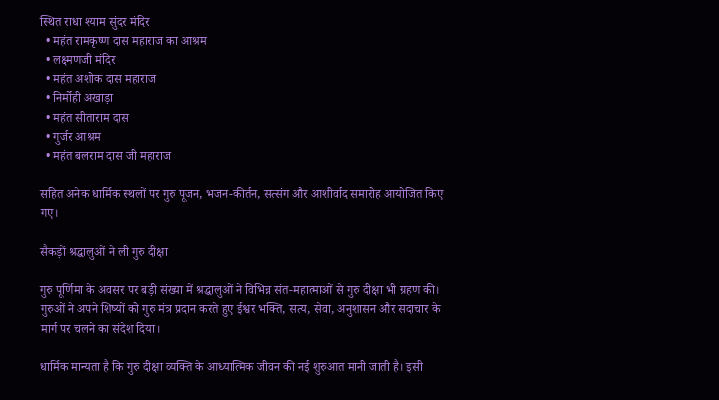स्थित राधा श्याम सुंदर मंदिर
  • महंत रामकृष्ण दास महाराज का आश्रम
  • लक्ष्मणजी मंदिर
  • महंत अशोक दास महाराज
  • निर्मोही अखाड़ा
  • महंत सीताराम दास
  • गुर्जर आश्रम
  • महंत बलराम दास जी महाराज

सहित अनेक धार्मिक स्थलों पर गुरु पूजन, भजन-कीर्तन, सत्संग और आशीर्वाद समारोह आयोजित किए गए।

सैकड़ों श्रद्धालुओं ने ली गुरु दीक्षा

गुरु पूर्णिमा के अवसर पर बड़ी संख्या में श्रद्धालुओं ने विभिन्न संत-महात्माओं से गुरु दीक्षा भी ग्रहण की। गुरुओं ने अपने शिष्यों को गुरु मंत्र प्रदान करते हुए ईश्वर भक्ति, सत्य, सेवा, अनुशासन और सदाचार के मार्ग पर चलने का संदेश दिया।

धार्मिक मान्यता है कि गुरु दीक्षा व्यक्ति के आध्यात्मिक जीवन की नई शुरुआत मानी जाती है। इसी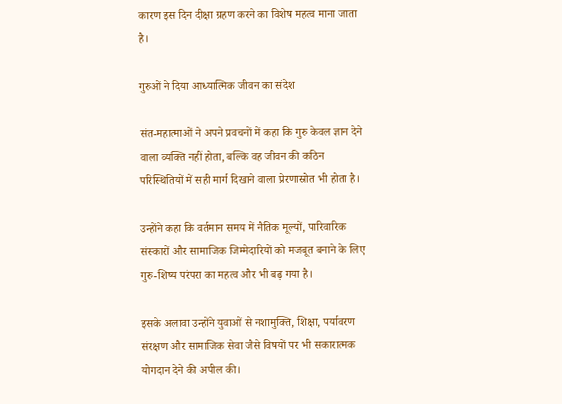कारण इस दिन दीक्षा ग्रहण करने का विशेष महत्व माना जाता है।

गुरुओं ने दिया आध्यात्मिक जीवन का संदेश

संत-महात्माओं ने अपने प्रवचनों में कहा कि गुरु केवल ज्ञान देने वाला व्यक्ति नहीं होता, बल्कि वह जीवन की कठिन परिस्थितियों में सही मार्ग दिखाने वाला प्रेरणास्रोत भी होता है।

उन्होंने कहा कि वर्तमान समय में नैतिक मूल्यों, पारिवारिक संस्कारों और सामाजिक जिम्मेदारियों को मजबूत बनाने के लिए गुरु-शिष्य परंपरा का महत्व और भी बढ़ गया है।

इसके अलावा उन्होंने युवाओं से नशामुक्ति, शिक्षा, पर्यावरण संरक्षण और सामाजिक सेवा जैसे विषयों पर भी सकारात्मक योगदान देने की अपील की।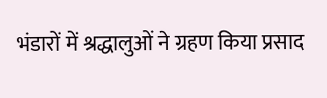भंडारों में श्रद्धालुओं ने ग्रहण किया प्रसाद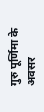गुरु पूर्णिमा के अवसर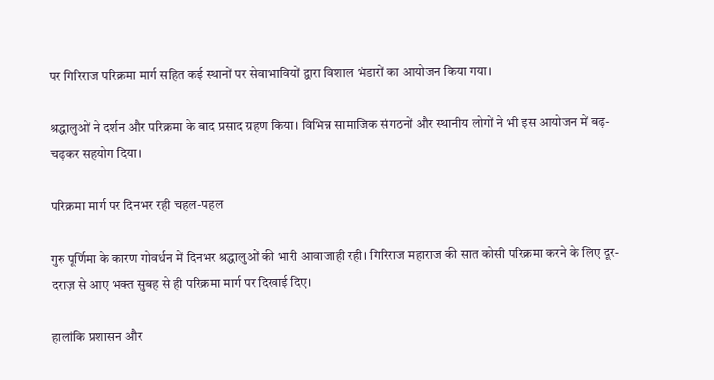पर गिरिराज परिक्रमा मार्ग सहित कई स्थानों पर सेवाभावियों द्वारा विशाल भंडारों का आयोजन किया गया।

श्रद्धालुओं ने दर्शन और परिक्रमा के बाद प्रसाद ग्रहण किया। विभिन्न सामाजिक संगठनों और स्थानीय लोगों ने भी इस आयोजन में बढ़-चढ़कर सहयोग दिया।

परिक्रमा मार्ग पर दिनभर रही चहल-पहल

गुरु पूर्णिमा के कारण गोवर्धन में दिनभर श्रद्धालुओं की भारी आवाजाही रही। गिरिराज महाराज की सात कोसी परिक्रमा करने के लिए दूर-दराज़ से आए भक्त सुबह से ही परिक्रमा मार्ग पर दिखाई दिए।

हालांकि प्रशासन और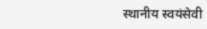स्थानीय स्वयंसेवी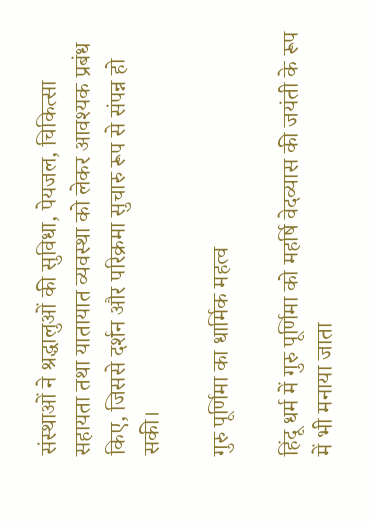संस्थाओं ने श्रद्धालुओं की सुविधा, पेयजल, चिकित्सा सहायता तथा यातायात व्यवस्था को लेकर आवश्यक प्रबंध किए, जिससे दर्शन और परिक्रमा सुचारु रूप से संपन्न हो सकी।

गुरु पूर्णिमा का धार्मिक महत्व

हिंदू धर्म में गुरु पूर्णिमा को महर्षि वेदव्यास की जयंती के रूप में भी मनाया जाता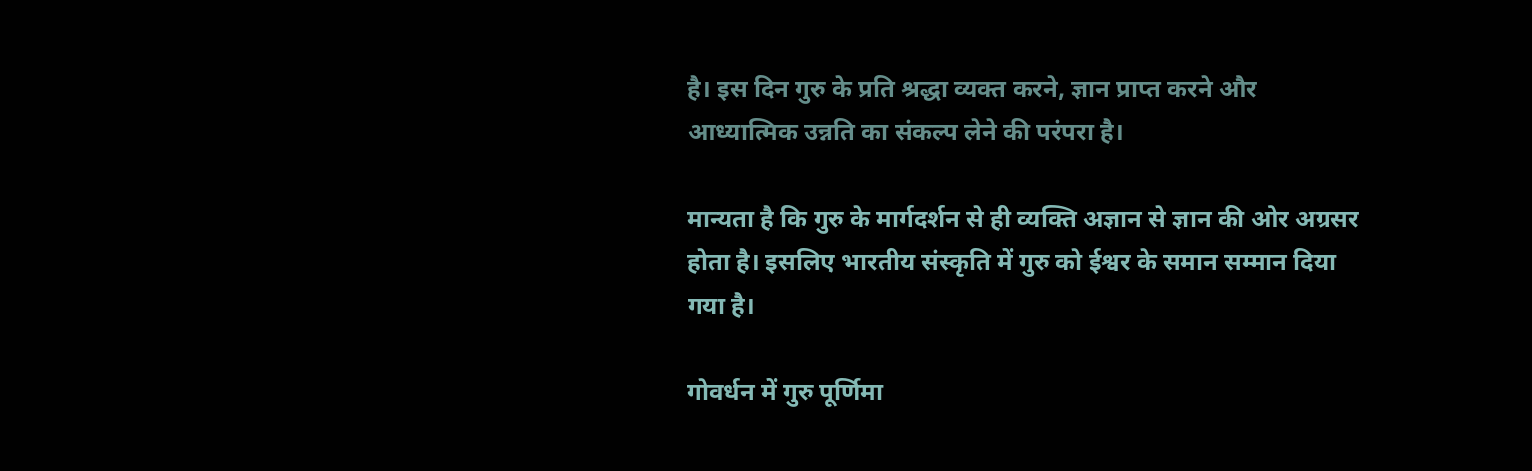है। इस दिन गुरु के प्रति श्रद्धा व्यक्त करने, ज्ञान प्राप्त करने और आध्यात्मिक उन्नति का संकल्प लेने की परंपरा है।

मान्यता है कि गुरु के मार्गदर्शन से ही व्यक्ति अज्ञान से ज्ञान की ओर अग्रसर होता है। इसलिए भारतीय संस्कृति में गुरु को ईश्वर के समान सम्मान दिया गया है।

गोवर्धन में गुरु पूर्णिमा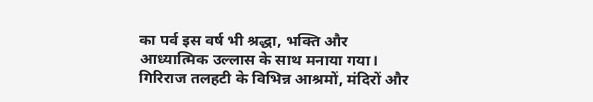का पर्व इस वर्ष भी श्रद्धा, भक्ति और आध्यात्मिक उल्लास के साथ मनाया गया। गिरिराज तलहटी के विभिन्न आश्रमों, मंदिरों और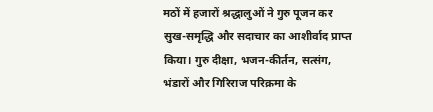मठों में हजारों श्रद्धालुओं ने गुरु पूजन कर सुख-समृद्धि और सदाचार का आशीर्वाद प्राप्त किया। गुरु दीक्षा, भजन-कीर्तन, सत्संग, भंडारों और गिरिराज परिक्रमा के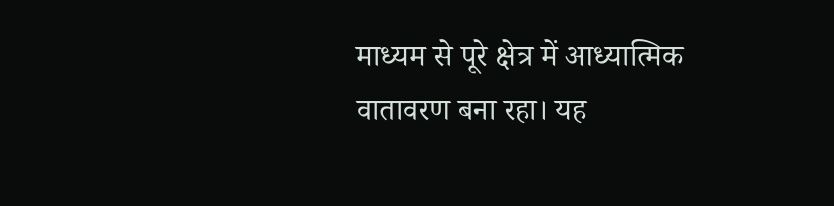माध्यम से पूरे क्षेत्र में आध्यात्मिक वातावरण बना रहा। यह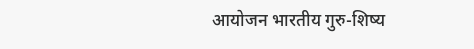आयोजन भारतीय गुरु-शिष्य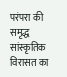परंपरा की समृद्ध सांस्कृतिक विरासत का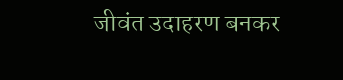जीवंत उदाहरण बनकर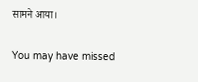सामने आया।

You may have missed